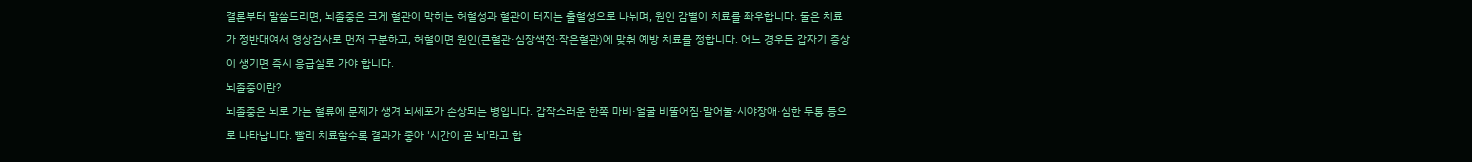결론부터 말씀드리면, 뇌졸중은 크게 혈관이 막히는 허혈성과 혈관이 터지는 출혈성으로 나뉘며, 원인 감별이 치료를 좌우합니다. 둘은 치료가 정반대여서 영상검사로 먼저 구분하고, 허혈이면 원인(큰혈관·심장색전·작은혈관)에 맞춰 예방 치료를 정합니다. 어느 경우든 갑자기 증상이 생기면 즉시 응급실로 가야 합니다.
뇌졸중이란?
뇌졸중은 뇌로 가는 혈류에 문제가 생겨 뇌세포가 손상되는 병입니다. 갑작스러운 한쪽 마비·얼굴 비뚤어짐·말어눌·시야장애·심한 두통 등으로 나타납니다. 빨리 치료할수록 결과가 좋아 '시간이 곧 뇌'라고 합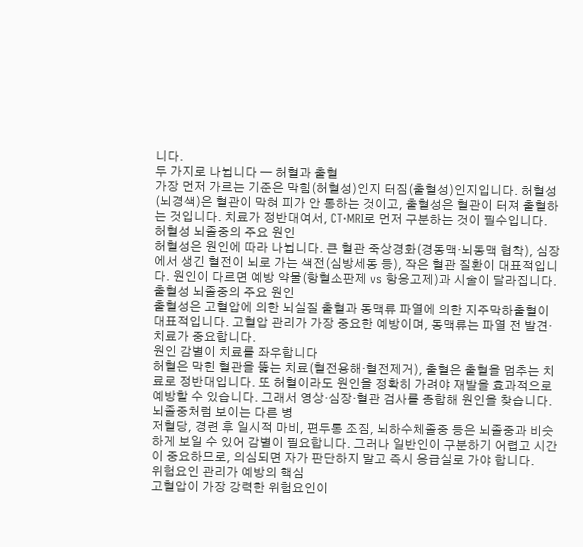니다.
두 가지로 나뉩니다 — 허혈과 출혈
가장 먼저 가르는 기준은 막힘(허혈성)인지 터짐(출혈성)인지입니다. 허혈성(뇌경색)은 혈관이 막혀 피가 안 통하는 것이고, 출혈성은 혈관이 터져 출혈하는 것입니다. 치료가 정반대여서, CT·MRI로 먼저 구분하는 것이 필수입니다.
허혈성 뇌졸중의 주요 원인
허혈성은 원인에 따라 나뉩니다. 큰 혈관 죽상경화(경동맥·뇌동맥 협착), 심장에서 생긴 혈전이 뇌로 가는 색전(심방세동 등), 작은 혈관 질환이 대표적입니다. 원인이 다르면 예방 약물(항혈소판제 vs 항응고제)과 시술이 달라집니다.
출혈성 뇌졸중의 주요 원인
출혈성은 고혈압에 의한 뇌실질 출혈과 동맥류 파열에 의한 지주막하출혈이 대표적입니다. 고혈압 관리가 가장 중요한 예방이며, 동맥류는 파열 전 발견·치료가 중요합니다.
원인 감별이 치료를 좌우합니다
허혈은 막힌 혈관을 뚫는 치료(혈전용해·혈전제거), 출혈은 출혈을 멈추는 치료로 정반대입니다. 또 허혈이라도 원인을 정확히 가려야 재발을 효과적으로 예방할 수 있습니다. 그래서 영상·심장·혈관 검사를 종합해 원인을 찾습니다.
뇌졸중처럼 보이는 다른 병
저혈당, 경련 후 일시적 마비, 편두통 조짐, 뇌하수체졸중 등은 뇌졸중과 비슷하게 보일 수 있어 감별이 필요합니다. 그러나 일반인이 구분하기 어렵고 시간이 중요하므로, 의심되면 자가 판단하지 말고 즉시 응급실로 가야 합니다.
위험요인 관리가 예방의 핵심
고혈압이 가장 강력한 위험요인이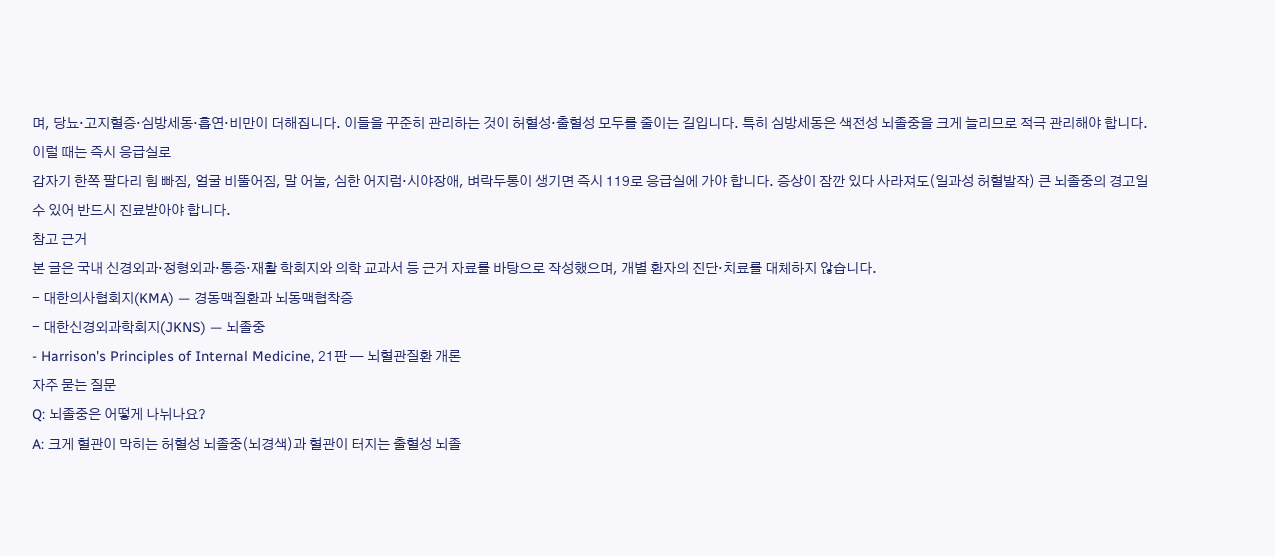며, 당뇨·고지혈증·심방세동·흡연·비만이 더해집니다. 이들을 꾸준히 관리하는 것이 허혈성·출혈성 모두를 줄이는 길입니다. 특히 심방세동은 색전성 뇌졸중을 크게 늘리므로 적극 관리해야 합니다.
이럴 때는 즉시 응급실로
갑자기 한쪽 팔다리 힘 빠짐, 얼굴 비뚤어짐, 말 어눌, 심한 어지럼·시야장애, 벼락두통이 생기면 즉시 119로 응급실에 가야 합니다. 증상이 잠깐 있다 사라져도(일과성 허혈발작) 큰 뇌졸중의 경고일 수 있어 반드시 진료받아야 합니다.
참고 근거
본 글은 국내 신경외과·정형외과·통증·재활 학회지와 의학 교과서 등 근거 자료를 바탕으로 작성했으며, 개별 환자의 진단·치료를 대체하지 않습니다.
- 대한의사협회지(KMA) — 경동맥질환과 뇌동맥협착증
- 대한신경외과학회지(JKNS) — 뇌졸중
- Harrison's Principles of Internal Medicine, 21판 — 뇌혈관질환 개론
자주 묻는 질문
Q: 뇌졸중은 어떻게 나뉘나요?
A: 크게 혈관이 막히는 허혈성 뇌졸중(뇌경색)과 혈관이 터지는 출혈성 뇌졸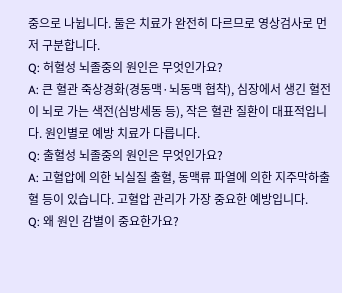중으로 나뉩니다. 둘은 치료가 완전히 다르므로 영상검사로 먼저 구분합니다.
Q: 허혈성 뇌졸중의 원인은 무엇인가요?
A: 큰 혈관 죽상경화(경동맥·뇌동맥 협착), 심장에서 생긴 혈전이 뇌로 가는 색전(심방세동 등), 작은 혈관 질환이 대표적입니다. 원인별로 예방 치료가 다릅니다.
Q: 출혈성 뇌졸중의 원인은 무엇인가요?
A: 고혈압에 의한 뇌실질 출혈, 동맥류 파열에 의한 지주막하출혈 등이 있습니다. 고혈압 관리가 가장 중요한 예방입니다.
Q: 왜 원인 감별이 중요한가요?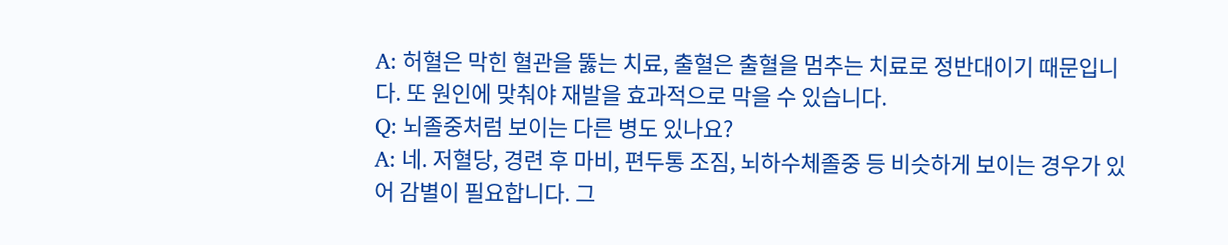A: 허혈은 막힌 혈관을 뚫는 치료, 출혈은 출혈을 멈추는 치료로 정반대이기 때문입니다. 또 원인에 맞춰야 재발을 효과적으로 막을 수 있습니다.
Q: 뇌졸중처럼 보이는 다른 병도 있나요?
A: 네. 저혈당, 경련 후 마비, 편두통 조짐, 뇌하수체졸중 등 비슷하게 보이는 경우가 있어 감별이 필요합니다. 그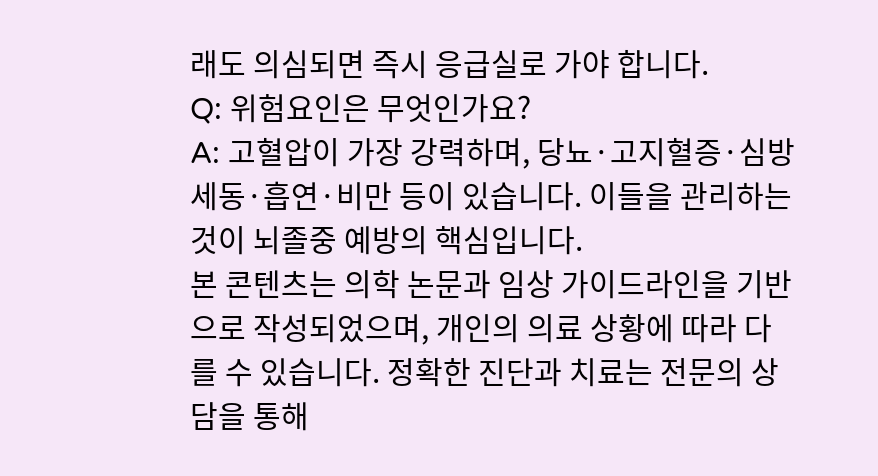래도 의심되면 즉시 응급실로 가야 합니다.
Q: 위험요인은 무엇인가요?
A: 고혈압이 가장 강력하며, 당뇨·고지혈증·심방세동·흡연·비만 등이 있습니다. 이들을 관리하는 것이 뇌졸중 예방의 핵심입니다.
본 콘텐츠는 의학 논문과 임상 가이드라인을 기반으로 작성되었으며, 개인의 의료 상황에 따라 다를 수 있습니다. 정확한 진단과 치료는 전문의 상담을 통해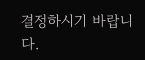결정하시기 바랍니다.